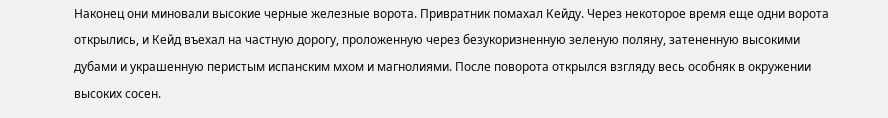Наконец они миновали высокие черные железные ворота. Привратник помахал Кейду. Через некоторое время еще одни ворота открылись, и Кейд въехал на частную дорогу, проложенную через безукоризненную зеленую поляну, затененную высокими дубами и украшенную перистым испанским мхом и магнолиями. После поворота открылся взгляду весь особняк в окружении высоких сосен.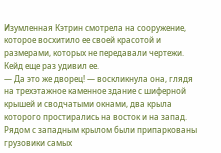Изумленная Кэтрин смотрела на сооружение, которое восхитило ее своей красотой и размерами, которых не передавали чертежи. Кейд еще раз удивил ее.
— Да это же дворец! — воскликнула она, глядя на трехэтажное каменное здание с шиферной крышей и сводчатыми окнами, два крыла которого простирались на восток и на запад. Рядом с западным крылом были припаркованы грузовики самых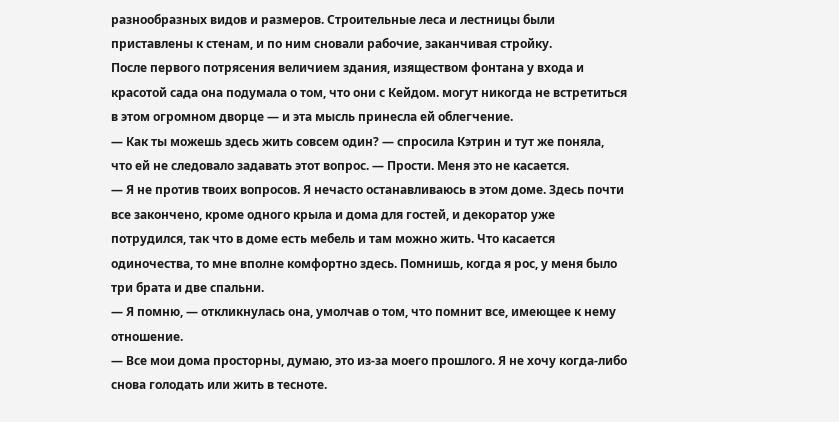разнообразных видов и размеров. Строительные леса и лестницы были приставлены к стенам, и по ним сновали рабочие, заканчивая стройку.
После первого потрясения величием здания, изяществом фонтана у входа и красотой сада она подумала о том, что они с Кейдом. могут никогда не встретиться в этом огромном дворце — и эта мысль принесла ей облегчение.
— Как ты можешь здесь жить совсем один? — спросила Кэтрин и тут же поняла, что ей не следовало задавать этот вопрос. — Прости. Меня это не касается.
— Я не против твоих вопросов. Я нечасто останавливаюсь в этом доме. Здесь почти все закончено, кроме одного крыла и дома для гостей, и декоратор уже потрудился, так что в доме есть мебель и там можно жить. Что касается одиночества, то мне вполне комфортно здесь. Помнишь, когда я рос, у меня было три брата и две спальни.
— Я помню, — откликнулась она, умолчав о том, что помнит все, имеющее к нему отношение.
— Все мои дома просторны, думаю, это из-за моего прошлого. Я не хочу когда-либо снова голодать или жить в тесноте.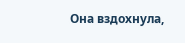Она вздохнула,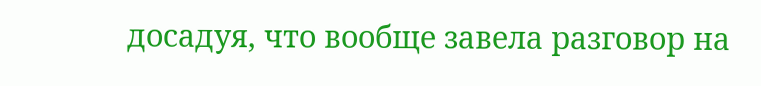досадуя, что вообще завела разговор на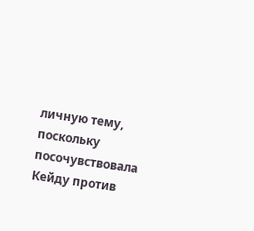личную тему, поскольку посочувствовала Кейду против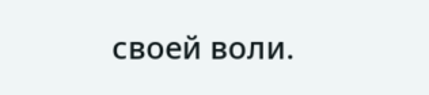своей воли.